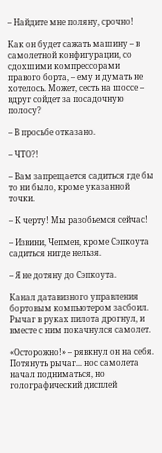– Найдите мне поляну, срочно!

Как он будет сажать машину – в самолетной конфигурации, со сдохшими компрессорами правого борта, – ему и думать не хотелось. Может, сесть на шоссе – вдруг сойдет за посадочную полосу?

– В просьбе отказано.

– ЧТО?!

– Вам запрещается садиться где бы то ни было, кроме указанной точки.

– К черту! Мы разобьемся сейчас!

– Извини, Чепмен, кроме Сэпкоута садиться нигде нельзя.

– Я не дотяну до Сэпкоута.

Канал датавизного управления бортовым компьютером засбоил. Рычаг в руках пилота дрогнул, и вместе с ним покачнулся самолет.

«Осторожно!» – рявкнул он на себя. Потянуть рычаг... нос самолета начал подниматься, но голографический дисплей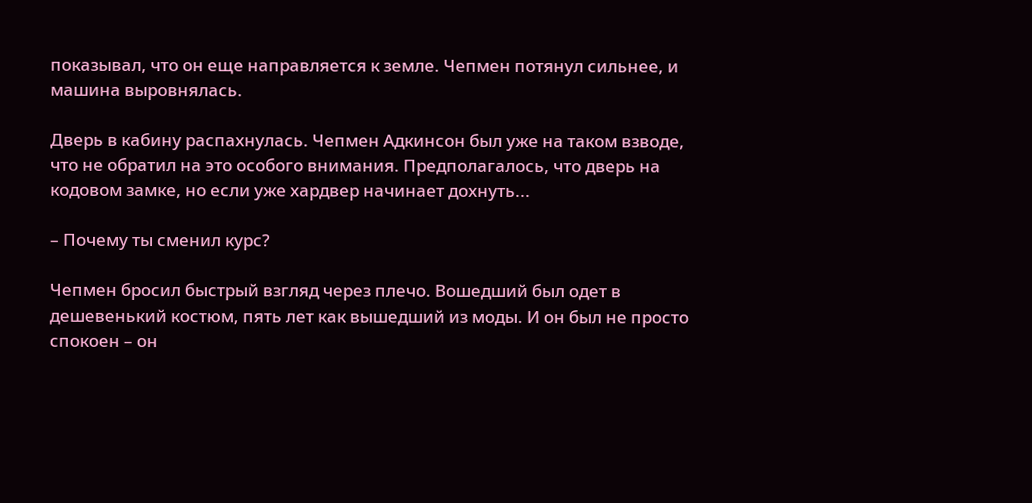показывал, что он еще направляется к земле. Чепмен потянул сильнее, и машина выровнялась.

Дверь в кабину распахнулась. Чепмен Адкинсон был уже на таком взводе, что не обратил на это особого внимания. Предполагалось, что дверь на кодовом замке, но если уже хардвер начинает дохнуть...

– Почему ты сменил курс?

Чепмен бросил быстрый взгляд через плечо. Вошедший был одет в дешевенький костюм, пять лет как вышедший из моды. И он был не просто спокоен – он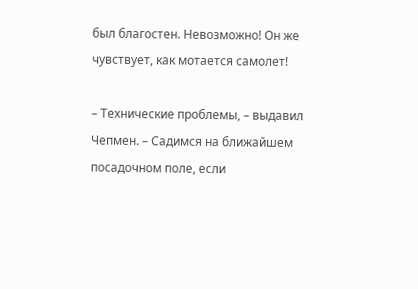был благостен. Невозможно! Он же чувствует, как мотается самолет!

– Технические проблемы, – выдавил Чепмен. – Садимся на ближайшем посадочном поле, если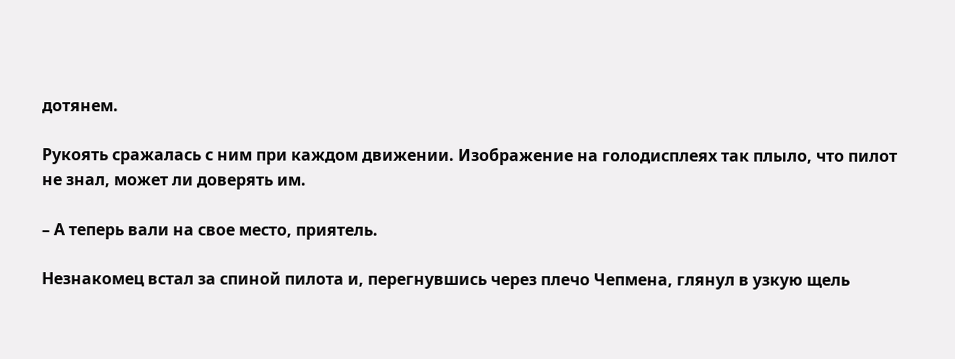дотянем.

Рукоять сражалась с ним при каждом движении. Изображение на голодисплеях так плыло, что пилот не знал, может ли доверять им.

– А теперь вали на свое место, приятель.

Незнакомец встал за спиной пилота и, перегнувшись через плечо Чепмена, глянул в узкую щель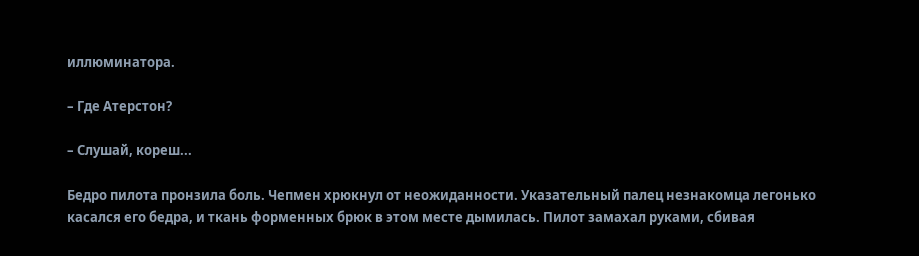иллюминатора.

– Где Атерстон?

– Слушай, кореш...

Бедро пилота пронзила боль. Чепмен хрюкнул от неожиданности. Указательный палец незнакомца легонько касался его бедра, и ткань форменных брюк в этом месте дымилась. Пилот замахал руками, сбивая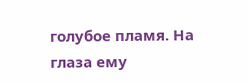голубое пламя. На глаза ему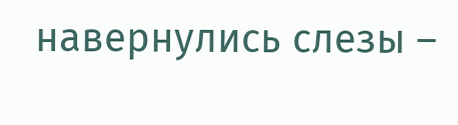навернулись слезы –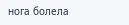нога болела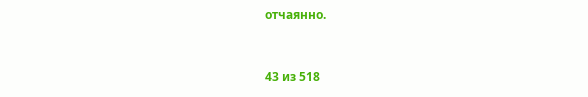отчаянно.



43 из 518